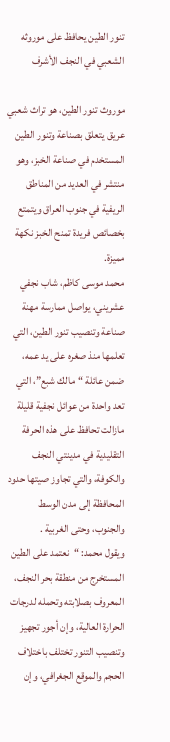تنور الطين يحافظ على موروثه الشعبي في النجف الأشرف

موروث تنور الطين، هو تراث شعبي عريق يتعلق بصناعة وتنور الطين المستخدم في صناعة الخبز، وهو منتشر في العديد من المناطق الريفية في جنوب العراق ويتمتع بخصائص فريدة تمنح الخبز نكهة مميزة.
محمد موسى كاظم، شاب نجفي عشريني، يواصل ممارسة مهنة صناعة وتنصيب تنور الطين، التي تعلمها منذ صغره على يد عمه، ضمن عائلة “مالك شبع”، التي تعد واحدة من عوائل نجفية قليلة مازالت تحافظ على هذه الحرفة التقليدية في مدينتي النجف والكوفة، والتي تجاوز صيتها حدود المحافظة إلى مدن الوسط والجنوب، وحتى الغربية .
ويقول محمد: “نعتمد على الطين المستخرج من منطقة بحر النجف، المعروف بصلابته وتحمله لدرجات الحرارة العالية، وإن أجور تجهيز وتنصيب التنور تختلف باختلاف الحجم والموقع الجغرافي، وإن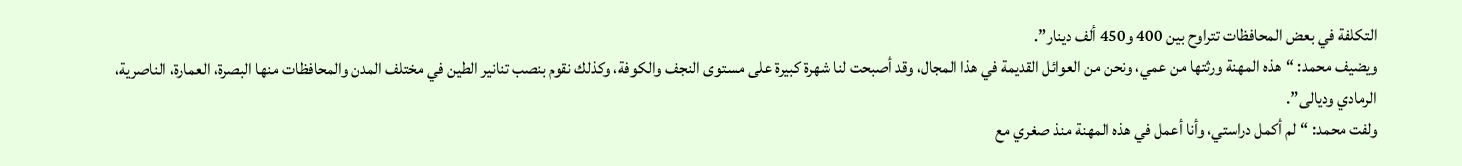التكلفة في بعض المحافظات تتراوح بين 400 و450 ألف دينار”.
ويضيف محمد: “هذه المهنة ورثتها من عمي، ونحن من العوائل القديمة في هذا المجال، وقد أصبحت لنا شهرة كبيرة على مستوى النجف والكوفة، وكذلك نقوم بنصب تنانير الطين في مختلف المدن والمحافظات منها البصرة، العمارة، الناصرية، الرمادي وديالى”.
ولفت محمد: “لم أكمل دراستي، وأنا أعمل في هذه المهنة منذ صغري مع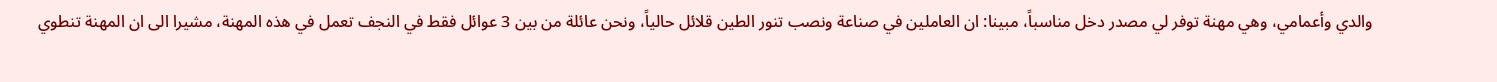والدي وأعمامي، وهي مهنة توفر لي مصدر دخل مناسباً، مبينا: ان العاملين في صناعة ونصب تنور الطين قلائل حالياً، ونحن عائلة من بين 3 عوائل فقط في النجف تعمل في هذه المهنة، مشيرا الى ان المهنة تنطوي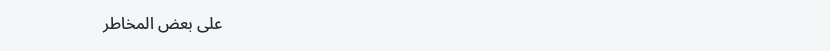على بعض المخاطر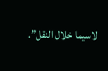لاسيما خلال النقل”.